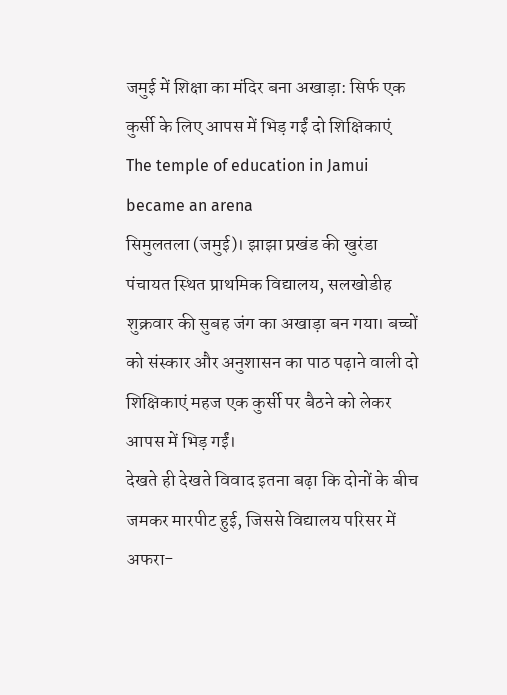जमुई में शिक्षा का मंदिर बना अखाड़ा: सिर्फ एक कुर्सी के लिए आपस में भिड़ गईं दो शिक्षिकाएं
The temple of education in Jamui became an arena
सिमुलतला (जमुई)। झाझा प्रखंड की खुरंडा पंचायत स्थित प्राथमिक विद्यालय, सलखोडीह शुक्रवार की सुबह जंग का अखाड़ा बन गया। बच्चों को संस्कार और अनुशासन का पाठ पढ़ाने वाली दो शिक्षिकाएं महज एक कुर्सी पर बैठने को लेकर आपस में भिड़ गईं।
देखते ही देखते विवाद इतना बढ़ा कि दोनों के बीच जमकर मारपीट हुई, जिससे विद्यालय परिसर में अफरा-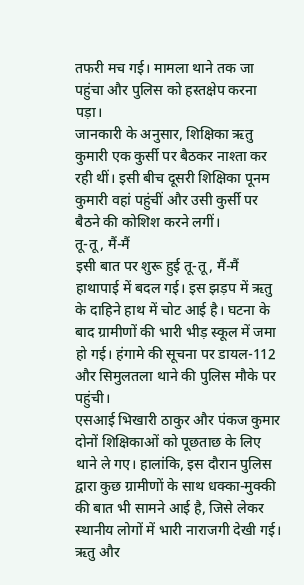तफरी मच गई। मामला थाने तक जा पहुंचा और पुलिस को हस्तक्षेप करना पड़ा।
जानकारी के अनुसार, शिक्षिका ऋतु कुमारी एक कुर्सी पर बैठकर नाश्ता कर रही थीं। इसी बीच दूसरी शिक्षिका पूनम कुमारी वहां पहुंचीं और उसी कुर्सी पर बैठने की कोशिश करने लगीं।
तू-तू, मैं-मैं
इसी बात पर शुरू हुई तू-तू, मैं-मैं हाथापाई में बदल गई। इस झड़प में ऋतु के दाहिने हाथ में चोट आई है। घटना के बाद ग्रामीणों की भारी भीड़ स्कूल में जमा हो गई। हंगामे की सूचना पर डायल-112 और सिमुलतला थाने की पुलिस मौके पर पहुंची।
एसआई भिखारी ठाकुर और पंकज कुमार दोनों शिक्षिकाओं को पूछताछ के लिए थाने ले गए। हालांकि, इस दौरान पुलिस द्वारा कुछ ग्रामीणों के साथ धक्का-मुक्की की बात भी सामने आई है, जिसे लेकर स्थानीय लोगों में भारी नाराजगी देखी गई।
ऋतु और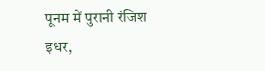पूनम में पुरानी रंजिश
इधर,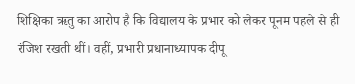शिक्षिका ऋतु का आरोप है कि विद्यालय के प्रभार को लेकर पूनम पहले से ही रंजिश रखती थीं। वहीं, प्रभारी प्रधानाध्यापक दीपू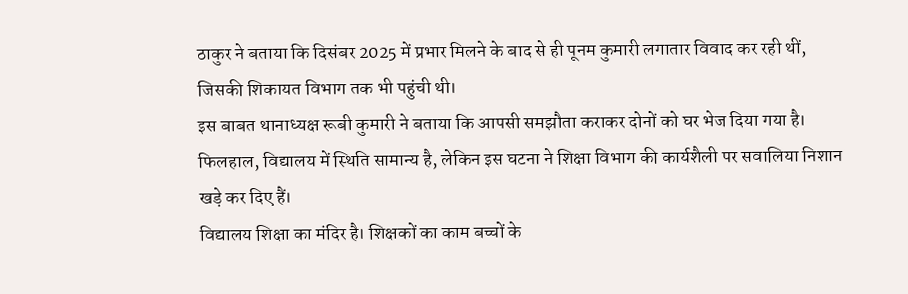ठाकुर ने बताया कि दिसंबर 2025 में प्रभार मिलने के बाद से ही पूनम कुमारी लगातार विवाद कर रही थीं, जिसकी शिकायत विभाग तक भी पहुंची थी।
इस बाबत थानाध्यक्ष रूबी कुमारी ने बताया कि आपसी समझौता कराकर दोनों को घर भेज दिया गया है। फिलहाल, विद्यालय में स्थिति सामान्य है, लेकिन इस घटना ने शिक्षा विभाग की कार्यशैली पर सवालिया निशान खड़े कर दिए हैं।
विद्यालय शिक्षा का मंदिर है। शिक्षकों का काम बच्चों के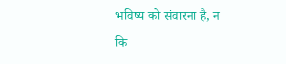भविष्य को संवारना है, न कि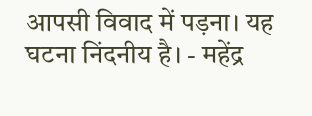आपसी विवाद में पड़ना। यह घटना निंदनीय है। - महेंद्र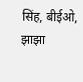सिंह, बीईओ, झाझा